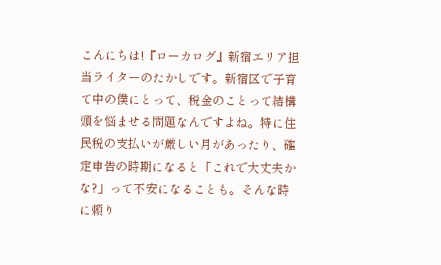こんにちは!『ローカログ』新宿エリア担当ライターのたかしです。新宿区で子育て中の僕にとって、税金のことって結構頭を悩ませる問題なんですよね。特に住民税の支払いが厳しい月があったり、確定申告の時期になると「これで大丈夫かな?」って不安になることも。そんな時に頼り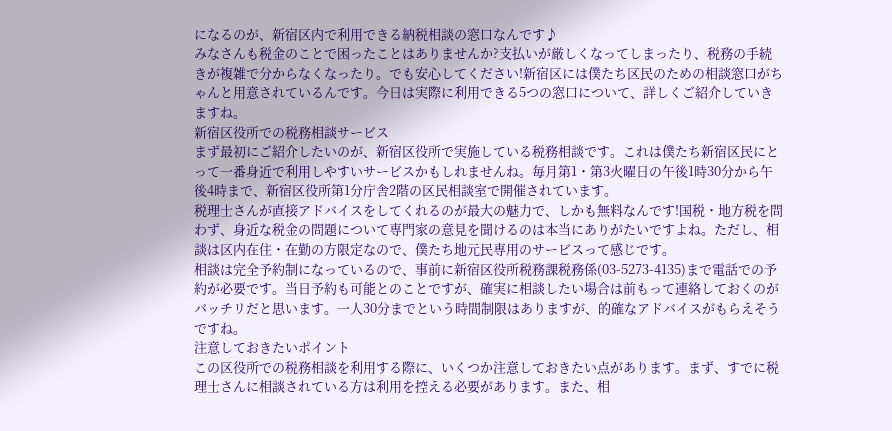になるのが、新宿区内で利用できる納税相談の窓口なんです♪
みなさんも税金のことで困ったことはありませんか?支払いが厳しくなってしまったり、税務の手続きが複雑で分からなくなったり。でも安心してください!新宿区には僕たち区民のための相談窓口がちゃんと用意されているんです。今日は実際に利用できる5つの窓口について、詳しくご紹介していきますね。
新宿区役所での税務相談サービス
まず最初にご紹介したいのが、新宿区役所で実施している税務相談です。これは僕たち新宿区民にとって一番身近で利用しやすいサービスかもしれませんね。毎月第1・第3火曜日の午後1時30分から午後4時まで、新宿区役所第1分庁舎2階の区民相談室で開催されています。
税理士さんが直接アドバイスをしてくれるのが最大の魅力で、しかも無料なんです!国税・地方税を問わず、身近な税金の問題について専門家の意見を聞けるのは本当にありがたいですよね。ただし、相談は区内在住・在勤の方限定なので、僕たち地元民専用のサービスって感じです。
相談は完全予約制になっているので、事前に新宿区役所税務課税務係(03-5273-4135)まで電話での予約が必要です。当日予約も可能とのことですが、確実に相談したい場合は前もって連絡しておくのがバッチリだと思います。一人30分までという時間制限はありますが、的確なアドバイスがもらえそうですね。
注意しておきたいポイント
この区役所での税務相談を利用する際に、いくつか注意しておきたい点があります。まず、すでに税理士さんに相談されている方は利用を控える必要があります。また、相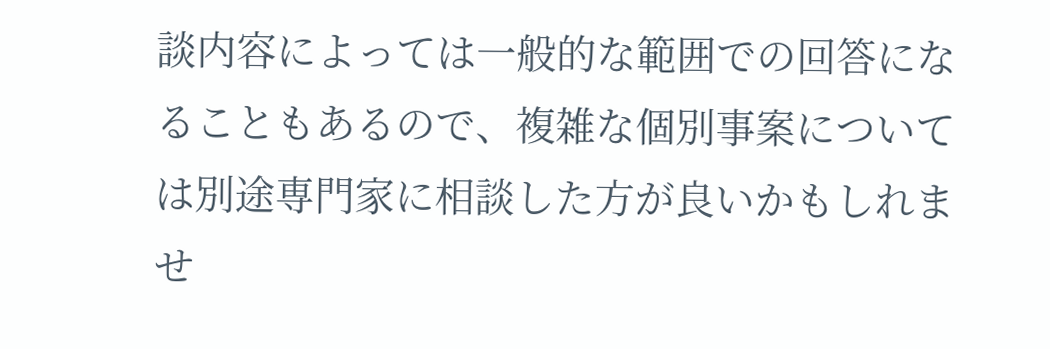談内容によっては一般的な範囲での回答になることもあるので、複雑な個別事案については別途専門家に相談した方が良いかもしれませ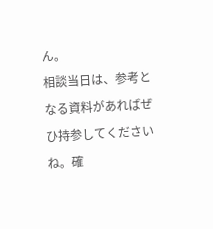ん。
相談当日は、参考となる資料があればぜひ持参してくださいね。確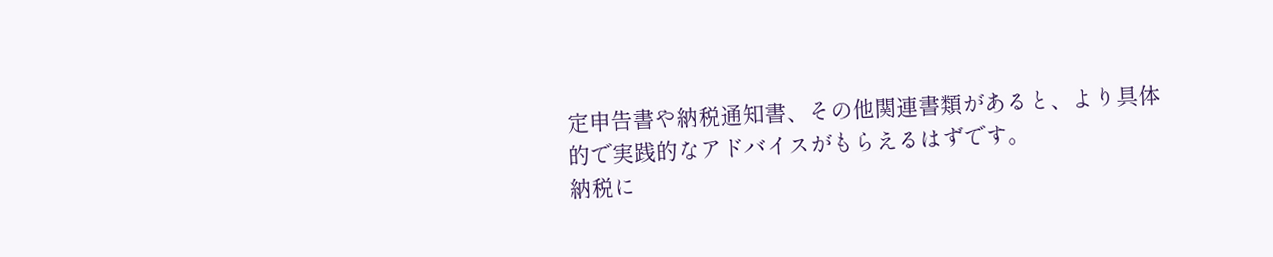定申告書や納税通知書、その他関連書類があると、より具体的で実践的なアドバイスがもらえるはずです。
納税に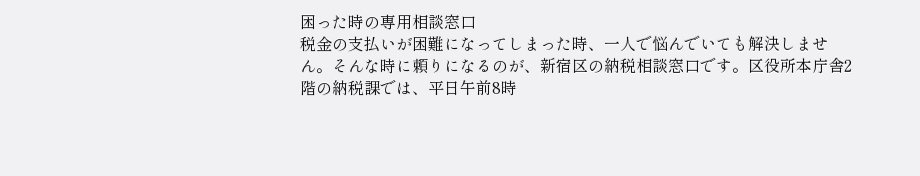困った時の専用相談窓口
税金の支払いが困難になってしまった時、一人で悩んでいても解決しません。そんな時に頼りになるのが、新宿区の納税相談窓口です。区役所本庁舎2階の納税課では、平日午前8時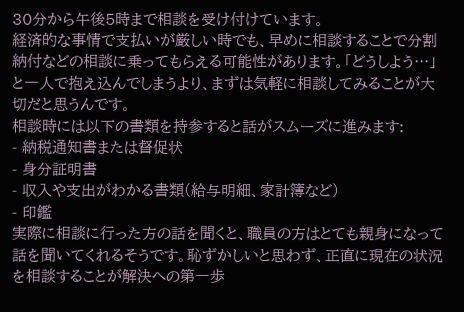30分から午後5時まで相談を受け付けています。
経済的な事情で支払いが厳しい時でも、早めに相談することで分割納付などの相談に乗ってもらえる可能性があります。「どうしよう…」と一人で抱え込んでしまうより、まずは気軽に相談してみることが大切だと思うんです。
相談時には以下の書類を持参すると話がスムーズに進みます:
- 納税通知書または督促状
- 身分証明書
- 収入や支出がわかる書類(給与明細、家計簿など)
- 印鑑
実際に相談に行った方の話を聞くと、職員の方はとても親身になって話を聞いてくれるそうです。恥ずかしいと思わず、正直に現在の状況を相談することが解決への第一歩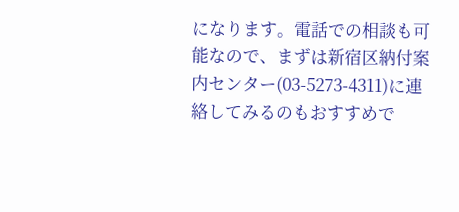になります。電話での相談も可能なので、まずは新宿区納付案内センター(03-5273-4311)に連絡してみるのもおすすめで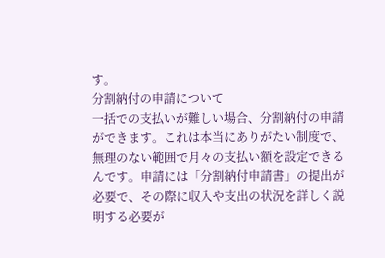す。
分割納付の申請について
一括での支払いが難しい場合、分割納付の申請ができます。これは本当にありがたい制度で、無理のない範囲で月々の支払い額を設定できるんです。申請には「分割納付申請書」の提出が必要で、その際に収入や支出の状況を詳しく説明する必要が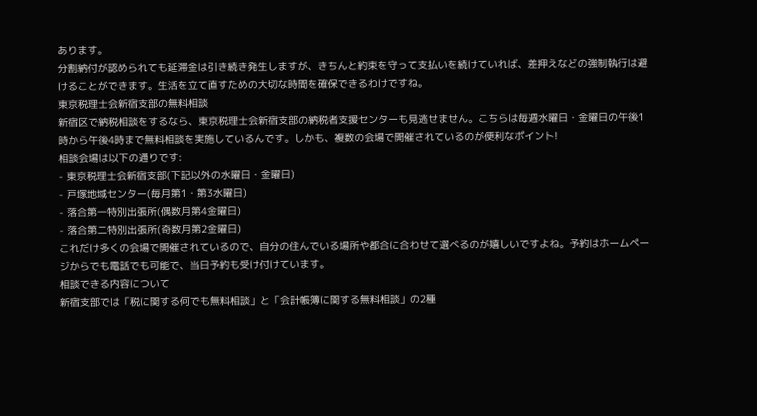あります。
分割納付が認められても延滞金は引き続き発生しますが、きちんと約束を守って支払いを続けていれば、差押えなどの強制執行は避けることができます。生活を立て直すための大切な時間を確保できるわけですね。
東京税理士会新宿支部の無料相談
新宿区で納税相談をするなら、東京税理士会新宿支部の納税者支援センターも見逃せません。こちらは毎週水曜日・金曜日の午後1時から午後4時まで無料相談を実施しているんです。しかも、複数の会場で開催されているのが便利なポイント!
相談会場は以下の通りです:
- 東京税理士会新宿支部(下記以外の水曜日・金曜日)
- 戸塚地域センター(毎月第1・第3水曜日)
- 落合第一特別出張所(偶数月第4金曜日)
- 落合第二特別出張所(奇数月第2金曜日)
これだけ多くの会場で開催されているので、自分の住んでいる場所や都合に合わせて選べるのが嬉しいですよね。予約はホームページからでも電話でも可能で、当日予約も受け付けています。
相談できる内容について
新宿支部では「税に関する何でも無料相談」と「会計帳簿に関する無料相談」の2種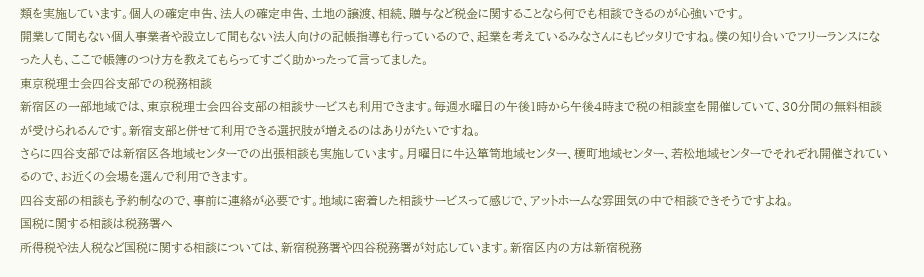類を実施しています。個人の確定申告、法人の確定申告、土地の譲渡、相続、贈与など税金に関することなら何でも相談できるのが心強いです。
開業して間もない個人事業者や設立して間もない法人向けの記帳指導も行っているので、起業を考えているみなさんにもピッタリですね。僕の知り合いでフリーランスになった人も、ここで帳簿のつけ方を教えてもらってすごく助かったって言ってました。
東京税理士会四谷支部での税務相談
新宿区の一部地域では、東京税理士会四谷支部の相談サービスも利用できます。毎週水曜日の午後1時から午後4時まで税の相談室を開催していて、30分間の無料相談が受けられるんです。新宿支部と併せて利用できる選択肢が増えるのはありがたいですね。
さらに四谷支部では新宿区各地域センターでの出張相談も実施しています。月曜日に牛込箪笥地域センター、榎町地域センター、若松地域センターでそれぞれ開催されているので、お近くの会場を選んで利用できます。
四谷支部の相談も予約制なので、事前に連絡が必要です。地域に密着した相談サービスって感じで、アットホームな雰囲気の中で相談できそうですよね。
国税に関する相談は税務署へ
所得税や法人税など国税に関する相談については、新宿税務署や四谷税務署が対応しています。新宿区内の方は新宿税務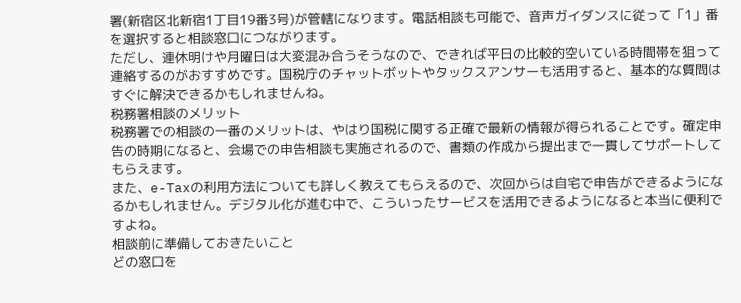署(新宿区北新宿1丁目19番3号)が管轄になります。電話相談も可能で、音声ガイダンスに従って「1」番を選択すると相談窓口につながります。
ただし、連休明けや月曜日は大変混み合うそうなので、できれば平日の比較的空いている時間帯を狙って連絡するのがおすすめです。国税庁のチャットボットやタックスアンサーも活用すると、基本的な質問はすぐに解決できるかもしれませんね。
税務署相談のメリット
税務署での相談の一番のメリットは、やはり国税に関する正確で最新の情報が得られることです。確定申告の時期になると、会場での申告相談も実施されるので、書類の作成から提出まで一貫してサポートしてもらえます。
また、e-Taxの利用方法についても詳しく教えてもらえるので、次回からは自宅で申告ができるようになるかもしれません。デジタル化が進む中で、こういったサービスを活用できるようになると本当に便利ですよね。
相談前に準備しておきたいこと
どの窓口を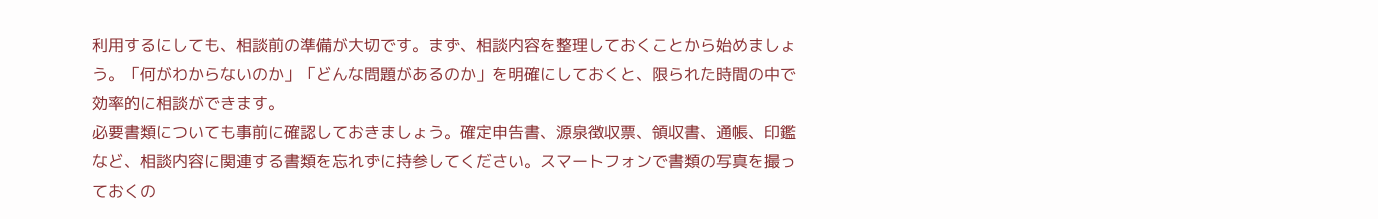利用するにしても、相談前の準備が大切です。まず、相談内容を整理しておくことから始めましょう。「何がわからないのか」「どんな問題があるのか」を明確にしておくと、限られた時間の中で効率的に相談ができます。
必要書類についても事前に確認しておきましょう。確定申告書、源泉徴収票、領収書、通帳、印鑑など、相談内容に関連する書類を忘れずに持参してください。スマートフォンで書類の写真を撮っておくの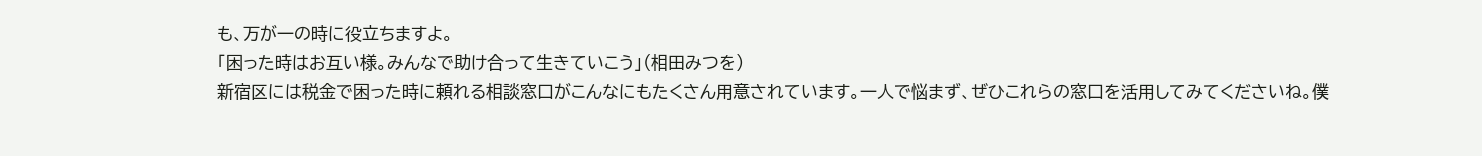も、万が一の時に役立ちますよ。
「困った時はお互い様。みんなで助け合って生きていこう」(相田みつを)
新宿区には税金で困った時に頼れる相談窓口がこんなにもたくさん用意されています。一人で悩まず、ぜひこれらの窓口を活用してみてくださいね。僕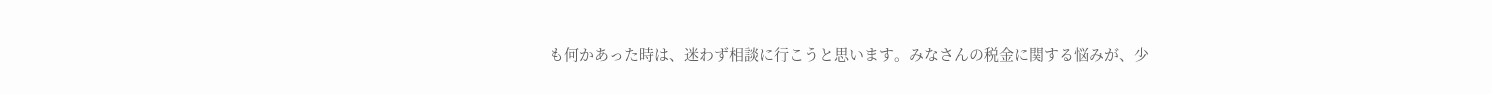も何かあった時は、迷わず相談に行こうと思います。みなさんの税金に関する悩みが、少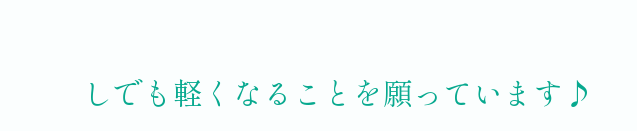しでも軽くなることを願っています♪